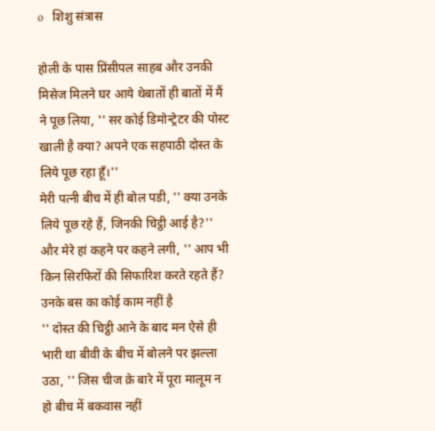o   शिशु संत्रास

होली के पास प्रिंसीपल साहब और उनकी मिसेज मिलने घर आये थेबातों ही बातों में मैं ने पूछ लिया, '' सर कोई डिमोन्ट्रेटर की पोस्ट खाली है क्या? अपने एक सहपाठी दोस्त के लिये पूछ रहा हूँ।''
मेरी पत्नी बीच में ही बोल पडी, '' क्या उनके लिये पूछ रहे हैं, जिनकी चिट्ठी आई है?'' और मेरे हां कहने पर कहने लगी, '' आप भी किन सिरफिरों की सिफारिश करते रहते हैं? उनके बस का कोई काम नहीं है
'' दोस्त की चिट्ठी आने के बाद मन ऐसे ही भारी था बीवी के बीच में बोलने पर झल्ला उठा, '' जिस चीज क़े बारे में पूरा मालूम न हो बीच में बकवास नहीं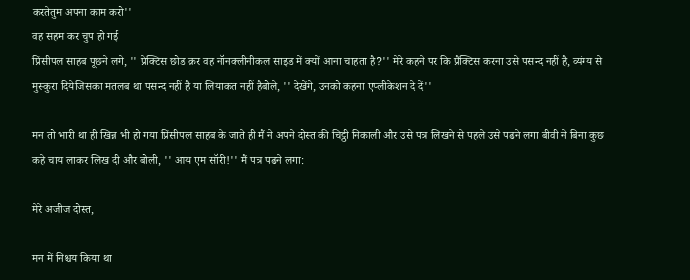करतेतुम अपना काम करो''
वह सहम कर चुप हो गई
प्रिंसीपल साहब पूछने लगे, '' प्रेक्टिस छोड क़र वह नॉनक्लीनीकल साइड में क्यों आना चाहता है?'' मेरे कहने पर कि प्रैक्टिस करना उसे पसन्द नहीं है, व्यंग्य से मुस्कुरा दियेजिसका मतलब था पसन्द नहीं है या लियाकत नहीं हैबोले, '' देखेंगे, उनको कहना एप्लीकेशन दे दें''

मन तो भारी था ही खिन्न भी हो गया प्रिंसीपल साहब के जाते ही मैं ने अपने दोस्त की चिट्ठी निकाली और उसे पत्र लिखने से पहले उसे पढने लगा बीवी ने बिना कुछ कहे चाय लाकर लिख दी और बोली, '' आय एम सॉरी!'' मैं पत्र पढने लगा:

मेरे अजीज दोस्त,

मन में निश्चय किया था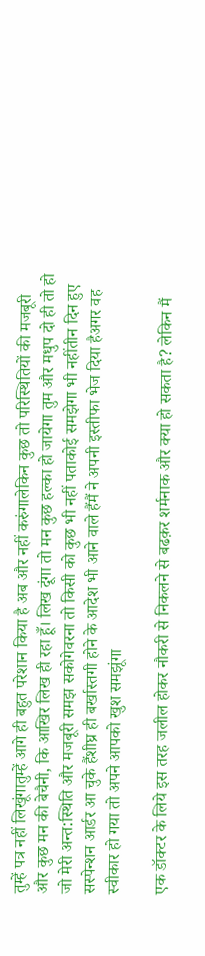तुम्हें पत्र नहीं लिखूंगातुम्हें आगे ही बहुत परेशान किया है अब और नहीं करुंगालेकिन कुछ तो परिस्थितियों की मजबूरी और कुछ मन की बेचैनी, कि आखिर लिख ही रहा हूँ। लिख दूंगा तो मन कुछ हल्का हो जायेगा तुम और मधुप दो ही तो हो जो मेरी अन्त:स्थिति और मजबूरी समझ सकोगेवरना तो किसी को कुछ भी नहीं पताकोई समझेगा भी नहींतीन दिन हुए सस्पेन्शन आर्डर आ चुके हैंशीघ्र ही बर्खास्तगी होने के आदेश भी आने वाले हैंमैं ने अपनी इस्तीफा भेज दिया हैअगर वह स्वीकार हो गया तो अपने आपको खुश समझूंगा

एक डॉक्टर के लिये इस तरह जलील होकर नौकरी से निकलने से बढक़र शर्मनाक और क्या हो सकता है? लेकिन मैं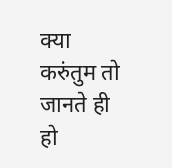क्या करुंतुम तो जानते ही हो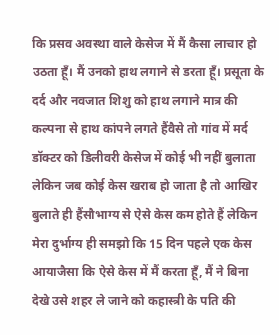कि प्रसव अवस्था वाले केसेज में मैं कैसा लाचार हो उठता हूँ। मैं उनको हाथ लगाने से डरता हूँ। प्रसूता के दर्द और नवजात शिशु को हाथ लगाने मात्र की कल्पना से हाथ कांपने लगते हैंवैसे तो गांव में मर्द डॉक्टर को डिलीवरी केसेज में कोई भी नहीं बुलाता लेकिन जब कोई केस खराब हो जाता है तो आखिर बुलाते ही हैंसौभाग्य से ऐसे केस कम होते हैं लेकिन मेरा दुर्भाग्य ही समझो कि 15 दिन पहले एक केस आयाजैसा कि ऐसे केस में मैं करता हूँ, मैं ने बिना देखे उसे शहर ले जाने को कहास्त्री के पति की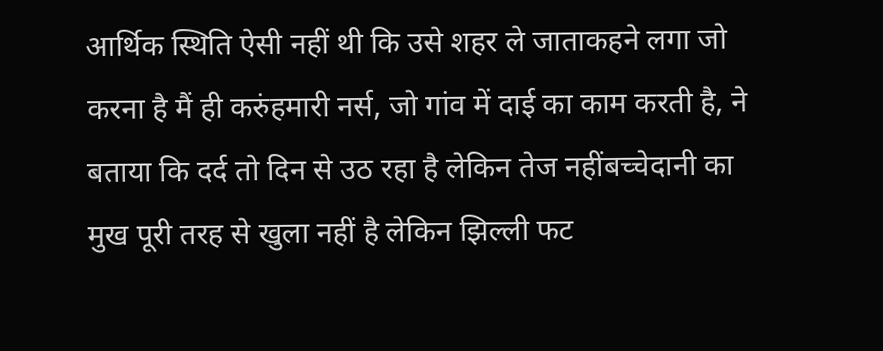आर्थिक स्थिति ऐसी नहीं थी कि उसे शहर ले जाताकहने लगा जो करना है मैं ही करुंहमारी नर्स, जो गांव में दाई का काम करती है, ने बताया कि दर्द तो दिन से उठ रहा है लेकिन तेज नहींबच्चेदानी का मुख पूरी तरह से खुला नहीं है लेकिन झिल्ली फट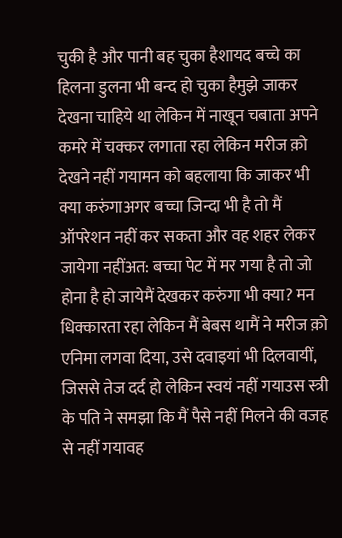चुकी है और पानी बह चुका हैशायद बच्चे का हिलना डुलना भी बन्द हो चुका हैमुझे जाकर देखना चाहिये था लेकिन में नाखून चबाता अपने कमरे में चक्कर लगाता रहा लेकिन मरीज क़ो देखने नहीं गयामन को बहलाया कि जाकर भी क्या करुंगाअगर बच्चा जिन्दा भी है तो मैं ऑपरेशन नहीं कर सकता और वह शहर लेकर जायेगा नहींअत: बच्चा पेट में मर गया है तो जो होना है हो जायेमैं देखकर करुंगा भी क्या? मन धिक्कारता रहा लेकिन मैं बेबस थामैं ने मरीज क़ो एनिमा लगवा दिया, उसे दवाइयां भी दिलवायीं, जिससे तेज दर्द हो लेकिन स्वयं नहीं गयाउस स्त्री के पति ने समझा कि मैं पैसे नहीं मिलने की वजह से नहीं गयावह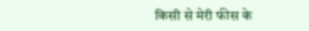किसी से मेरी फीस के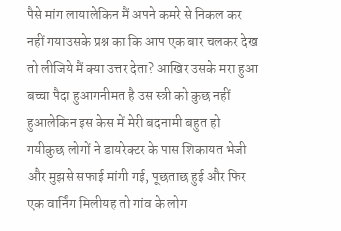पैसे मांग लायालेकिन मैं अपने कमरे से निकल कर नहीं गयाउसके प्रश्न का कि आप एक बार चलकर देख तो लीजिये मैं क्या उत्तर देता? आखिर उसके मरा हुआ बच्चा पैदा हुआगनीमत है उस स्त्री को कुछ नहीं हुआलेकिन इस केस में मेरी बदनामी बहुत हो गयीकुछ लोगों ने डायरेक्टर के पास शिकायत भेजी और मुझसे सफाई मांगी गई, पूछताछ हुई और फिर एक वार्निंग मिलीयह तो गांव के लोग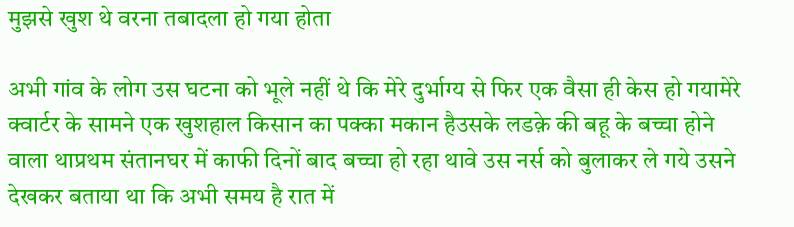मुझसे खुश थे वरना तबादला हो गया होता

अभी गांव के लोग उस घटना को भूले नहीं थे कि मेरे दुर्भाग्य से फिर एक वैसा ही केस हो गयामेरे क्वार्टर के सामने एक खुशहाल किसान का पक्का मकान हैउसके लडक़े की बहू के बच्चा होने वाला थाप्रथम संतानघर में काफी दिनों बाद बच्चा हो रहा थावे उस नर्स को बुलाकर ले गये उसने देखकर बताया था कि अभी समय है रात में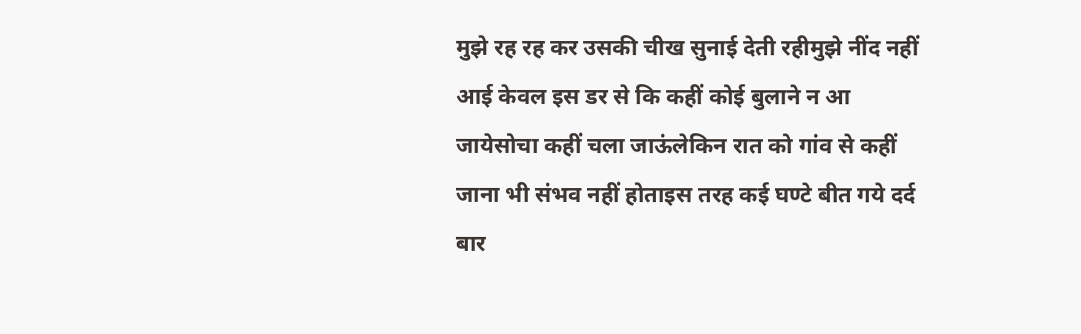मुझे रह रह कर उसकी चीख सुनाई देती रहीमुझे नींद नहीं आई केवल इस डर से कि कहीं कोई बुलाने न आ जायेसोचा कहीं चला जाऊंलेकिन रात को गांव से कहीं जाना भी संभव नहीं होताइस तरह कई घण्टे बीत गये दर्द बार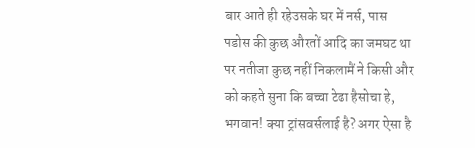बार आते ही रहेउसके घर में नर्स, पास पडोस की कुछ औरतों आदि का जमघट था पर नतीजा कुछ नहीं निकलामैं ने किसी और को कहते सुना कि बच्चा टेढा हैसोचा हे, भगवान! क्या ट्रांसवर्सलाई है? अगर ऐसा है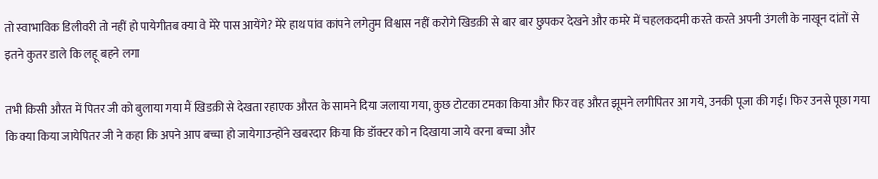तो स्वाभाविक डिलीवरी तो नहीं हो पायेगीतब क्या वे मेरे पास आयेंगे? मेरे हाथ पांव कांपने लगेतुम विश्वास नहीं करोगे खिडक़ी से बार बार छुपकर देखने और कमरे में चहलकदमी करते करते अपनी उंगली के नाखून दांतों से इतने कुतर डाले कि लहू बहने लगा

तभी किसी औरत में पितर जी को बुलाया गया मैं खिडक़ी से देखता रहाएक औरत के सामने दिया जलाया गया, कुछ टोटका टमका किया और फिर वह औरत झूमने लगीपितर आ गये, उनकी पूजा की गई। फिर उनसे पूछा गया कि क्या किया जायेपितर जी ने कहा कि अपने आप बच्चा हो जायेगाउन्होंने खबरदार किया कि डॉक्टर को न दिखाया जाये वरना बच्चा और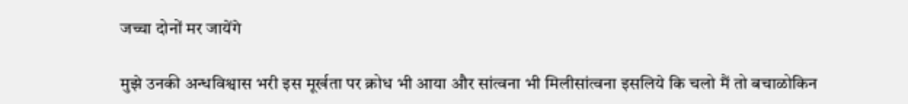जच्चा दोनों मर जायेंगे

मुझे उनकी अन्धविश्वास भरी इस मूर्खता पर क्रोध भी आया और सांत्वना भी मिलीसांत्वना इसलिये कि चलो मैं तो बचाळोकिन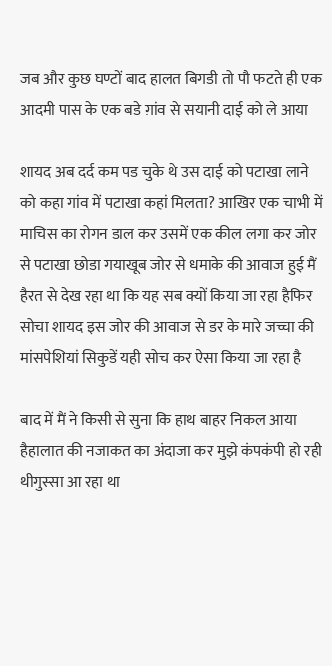जब और कुछ घण्टों बाद हालत बिगडी तो पौ फटते ही एक आदमी पास के एक बडे ग़ांव से सयानी दाई को ले आया

शायद अब दर्द कम पड चुके थे उस दाई को पटाखा लाने को कहा गांव में पटाखा कहां मिलता? आखिर एक चाभी में माचिस का रोगन डाल कर उसमें एक कील लगा कर जोर से पटाखा छोडा गयाखूब जोर से धमाके की आवाज हुई मैं हैरत से देख रहा था कि यह सब क्यों किया जा रहा हैफिर सोचा शायद इस जोर की आवाज से डर के मारे जच्चा की मांसपेशियां सिकुडें यही सोच कर ऐसा किया जा रहा है

बाद में मैं ने किसी से सुना कि हाथ बाहर निकल आया हैहालात की नजाकत का अंदाजा कर मुझे कंपकंपी हो रही थीगुस्सा आ रहा था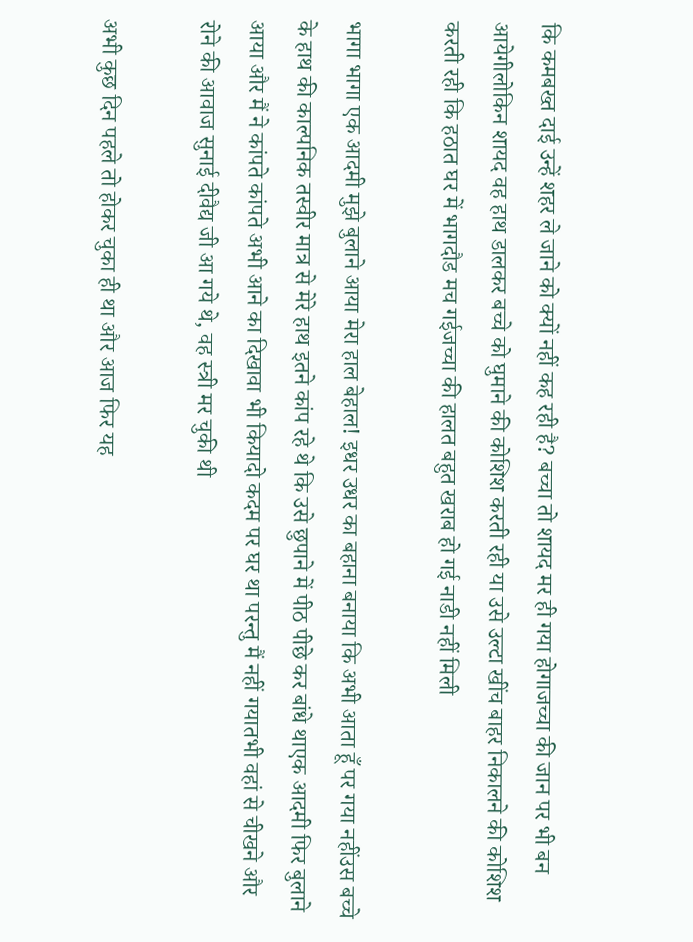कि कमबख्त दाई उन्हें शहर ले जाने को क्यों नहीं कह रही है? बच्चा तो शायद मर ही गया होगाजच्चा की जान पर भी बन आयेगीलोकिन शायद वह हाथ डालकर बच्चे को घुमाने की कोशिश करती रही या उसे उल्टा खींच बाहर निकालने की कोशिश करती रही कि हठात घर में भागदौड मच गईजच्चा की हालत बहुत खराब हो गई नाडी नहीं मिली

भागा भागा एक आदमी मुझे बुलाने आया मेरा हाल बेहाल! इधर उधर का बहाना बनाया कि अभी आता हूँ पर गया नहींउस बच्चे के हाथ की काल्पनिक तस्वीर मात्र से मेरे हाथ इतने कांप रहे थे कि उसे छुपाने में पीठ पीछे कर बांधे थाएक आदमी फिर बुलाने आया और मैं ने कांपते कांपते अभी आने का दिखावा भी कियादो कदम पर घर था परन्तु मैं नहीं गयातभी वहां से चीखने और रोने की आवाज सुनाई दीवैद्य जी आ गये थे, वह स्त्री मर चुकी थी

अभी कुछ दिन पहले तो होकर चुका ही था और आज फिर यह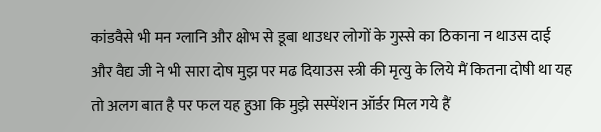कांडवैसे भी मन ग्लानि और क्षोभ से डूबा थाउधर लोगों के गुस्से का ठिकाना न थाउस दाई और वैद्य जी ने भी सारा दोष मुझ पर मढ दियाउस स्त्री की मृत्यु के लिये मैं कितना दोषी था यह तो अलग बात है पर फल यह हुआ कि मुझे सस्पेंशन ऑर्डर मिल गये हैं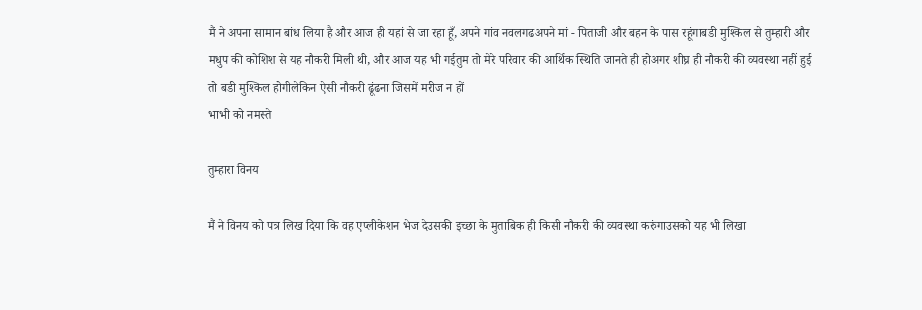मैं ने अपना सामान बांध लिया है और आज ही यहां से जा रहा हूँ, अपने गांव नवलगढअपने मां - पिताजी और बहन के पास रहूंगाबडी मुश्किल से तुम्हारी और मधुप की कोशिश से यह नौकरी मिली थी, और आज यह भी गईतुम तो मेरे परिवार की आर्थिक स्थिति जानते ही होअगर शीघ्र ही नौकरी की व्यवस्था नहीं हुई तो बडी मुश्किल होगीलेकिन ऐसी नौकरी ढूंढना जिसमें मरीज न हों
भाभी को नमस्ते

तुम्हारा विनय

मैं ने विनय को पत्र लिख दिया कि वह एप्लीकेशन भेज देउसकी इच्छा के मुताबिक ही किसी नौकरी की व्यवस्था करुंगाउसको यह भी लिखा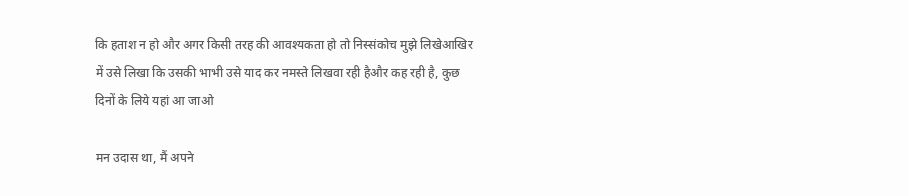कि हताश न हो और अगर किसी तरह की आवश्यकता हो तो निस्संकोच मुझे लिखेआखिर में उसे लिखा कि उसकी भाभी उसे याद कर नमस्ते लिखवा रही हैऔर कह रही है, कुछ दिनों के लिये यहां आ जाओ

मन उदास था, मैं अपने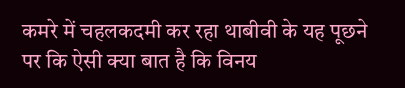कमरे में चहलकदमी कर रहा थाबीवी के यह पूछने पर कि ऐसी क्या बात है कि विनय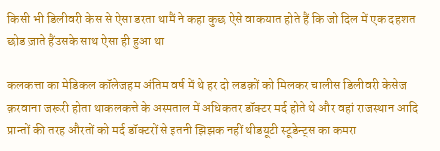किसी भी डिलीवरी केस से ऐसा डरता थामैं ने कहा कुछ ऐसे वाकयात होते हैं कि जो दिल में एक दहशत छोड ज़ाते हैंउसके साथ ऐसा ही हुआ था

कलकत्ता का मेडिकल कॉलेजहम अंतिम वर्ष में थे हर दो लडक़ों को मिलकर चालीस डिलीवरी केसेज क़रवाना जरूरी होता थाकलकत्ते के अस्पताल में अधिकतर डॉक्टर मर्द होते थे और वहां राजस्थान आदि प्रान्तों की तरह औरतों को मर्द डॉक्टरों से इतनी झिझक नहीं थीडयूटी स्टूडेन्ट्स का कमरा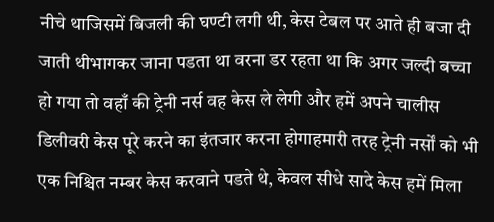नीचे थाजिसमें बिजली की घण्टी लगी थी, केस टेबल पर आते ही बजा दी जाती थीभागकर जाना पडता था वरना डर रहता था कि अगर जल्दी बच्चा हो गया तो वहाँ की ट्रेनी नर्स वह केस ले लेगी और हमें अपने चालीस डिलीवरी केस पूरे करने का इंतजार करना होगाहमारी तरह ट्रेनी नर्सों को भी एक निश्चित नम्बर केस करवाने पडते थे, केवल सीधे सादे केस हमें मिला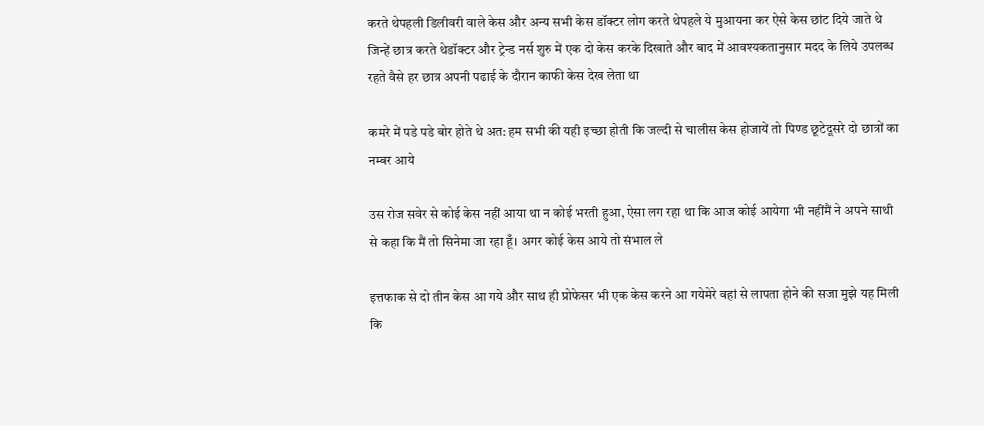करते थेपहली डिलीवरी वाले केस और अन्य सभी केस डॉक्टर लोग करते थेपहले ये मुआयना कर ऐसे केस छांट दिये जाते थे जिन्हें छात्र करते थेडॉक्टर और ट्रेन्ड नर्स शुरु में एक दो केस करके दिखाते और बाद में आवश्यकतानुसार मदद के लिये उपलब्ध रहते वैसे हर छात्र अपनी पढाई के दौरान काफी केस देख लेता था

कमरे में पडे पडे बोर होते थे अत: हम सभी की यही इच्छा होती कि जल्दी से चालीस केस होजायें तो पिण्ड छूटेदूसरे दो छात्रों का नम्बर आये

उस रोज सवेर से कोई केस नहीं आया था न कोई भरती हुआ, ऐसा लग रहा था कि आज कोई आयेगा भी नहींमैं ने अपने साथी से कहा कि मैं तो सिनेमा जा रहा हूँ। अगर कोई केस आये तो संभाल ले

इत्तफाक से दो तीन केस आ गये और साथ ही प्रोफेसर भी एक केस करने आ गयेमेरे वहां से लापता होने की सजा मुझे यह मिली कि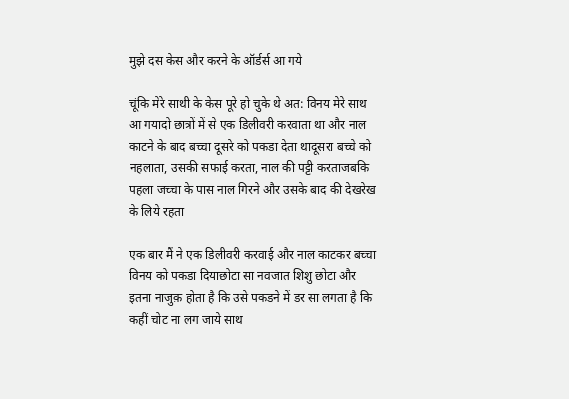मुझे दस केस और करने के ऑर्डर्स आ गये

चूंकि मेरे साथी के केस पूरे हो चुके थे अत: विनय मेरे साथ आ गयादो छात्रों में से एक डिलीवरी करवाता था और नाल काटने के बाद बच्चा दूसरे को पकडा देता थादूसरा बच्चे को नहलाता, उसकी सफाई करता, नाल की पट्टी करताजबकि पहला जच्चा के पास नाल गिरने और उसके बाद की देखरेख के लिये रहता

एक बार मैं ने एक डिलीवरी करवाई और नाल काटकर बच्चा विनय को पकडा दियाछोटा सा नवजात शिशु छोटा और इतना नाजुक़ होता है कि उसे पकडने में डर सा लगता है कि कहीं चोट ना लग जाये साथ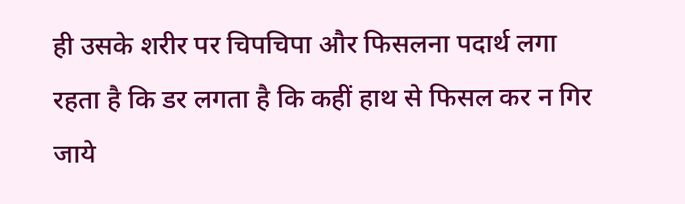ही उसके शरीर पर चिपचिपा और फिसलना पदार्थ लगा रहता है कि डर लगता है कि कहीं हाथ से फिसल कर न गिर जाये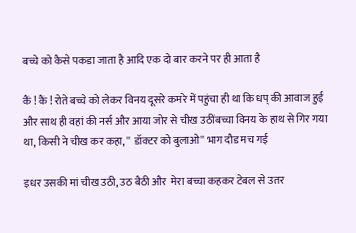बच्चे को कैसे पकडा जाता है आदि एक दो बार करने पर ही आता है

कैं ! कैं ! रोते बच्चे को लेकर विनय दूसरे कमरे में पहुंचा ही था कि धप् की आवाज हुई और साथ ही वहां की नर्स और आया जोर से चीख उठींबच्चा विनय के हाथ से गिर गया था, किसी ने चीख कर कहा, '' डॉक्टर को बुलाओ'' भाग दौड मच गई

इधर उसकी मां चीख उठी, उठ बैठी और  मेरा बच्चा कहकर टेबल से उतर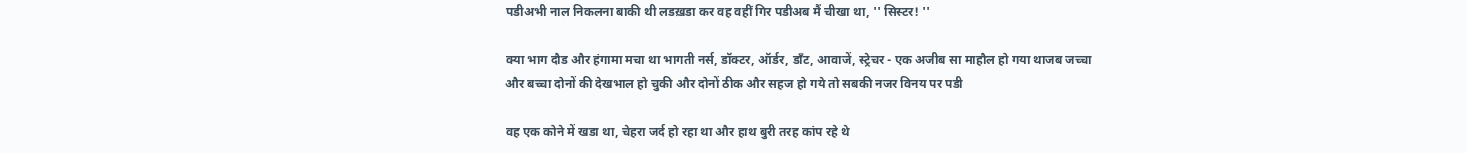पडीअभी नाल निकलना बाकी थी लडख़डा कर वह वहीं गिर पडीअब मैं चीखा था, '' सिस्टर! ''

क्या भाग दौड और हंगामा मचा था भागती नर्स, डॉक्टर, ऑर्डर, डाँट, आवाजें, स्ट्रेचर - एक अजीब सा माहौल हो गया थाजब जच्चा और बच्चा दोनों की देखभाल हो चुकी और दोनों ठीक और सहज हो गये तो सबकी नजर विनय पर पडी

वह एक कोने में खडा था, चेहरा जर्द हो रहा था और हाथ बुरी तरह कांप रहे थे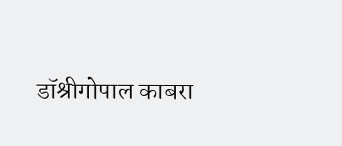डॉश्रीगोपाल काबरा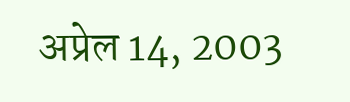अप्रेल 14, 2003